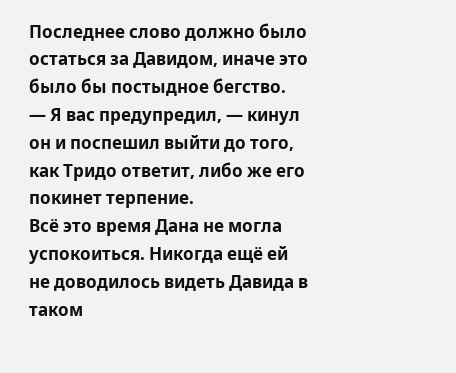Последнее слово должно было остаться за Давидом, иначе это было бы постыдное бегство.
— Я вас предупредил, — кинул он и поспешил выйти до того, как Тридо ответит, либо же его покинет терпение.
Всё это время Дана не могла успокоиться. Никогда ещё ей не доводилось видеть Давида в таком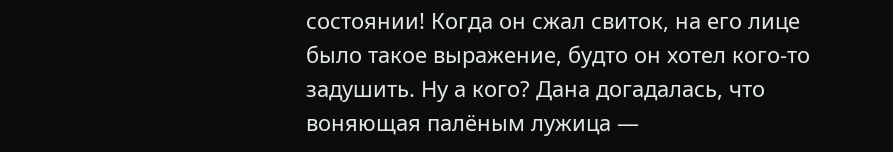состоянии! Когда он сжал свиток, на его лице было такое выражение, будто он хотел кого-то задушить. Ну а кого? Дана догадалась, что воняющая палёным лужица —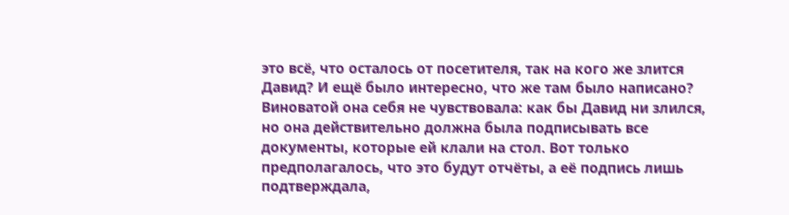это всё, что осталось от посетителя, так на кого же злится Давид? И ещё было интересно, что же там было написано?
Виноватой она себя не чувствовала: как бы Давид ни злился, но она действительно должна была подписывать все документы, которые ей клали на стол. Вот только предполагалось, что это будут отчёты, а её подпись лишь подтверждала,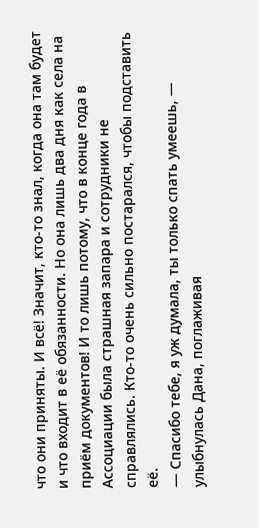что они приняты. И всё! Значит, кто-то знал, когда она там будет и что входит в её обязанности. Но она лишь два дня как села на приём документов! И то лишь потому, что в конце года в Ассоциации была страшная запара и сотрудники не справлялись. Кто-то очень сильно постарался, чтобы подставить её.
— Спасибо тебе, я уж думала, ты только спать умеешь, — улыбнулась Дана, поглаживая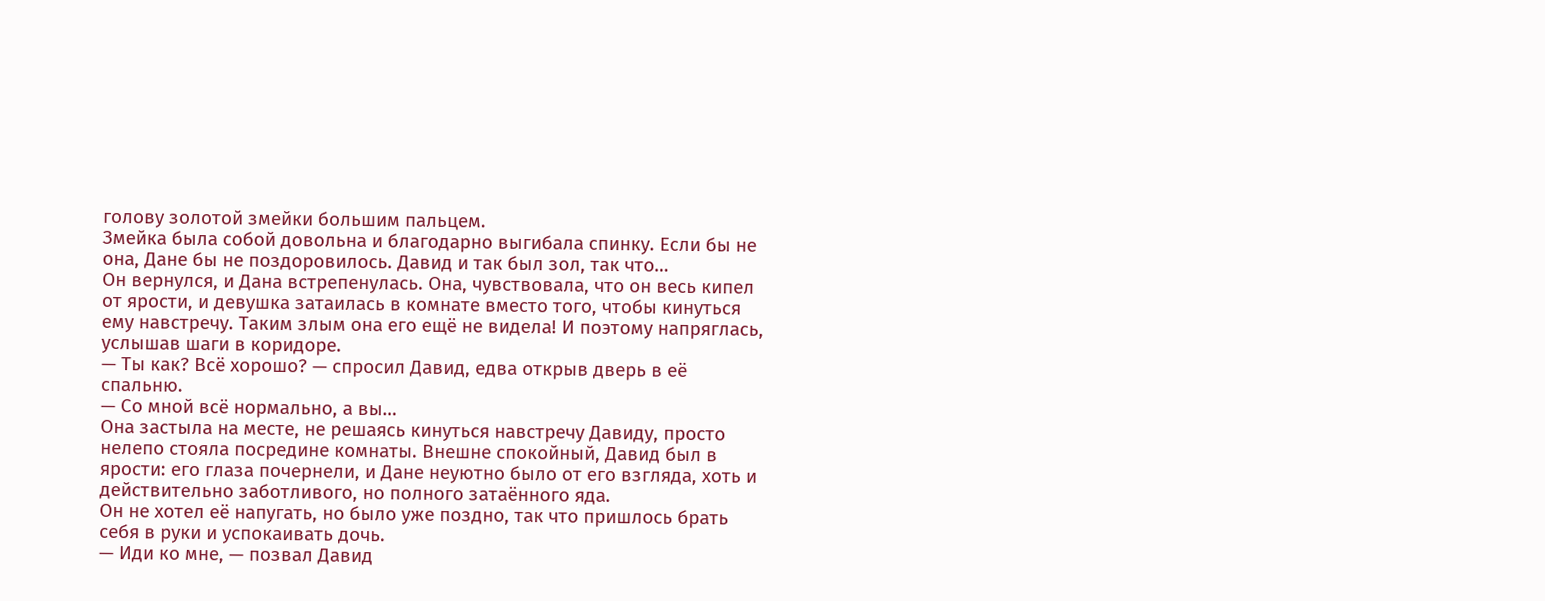голову золотой змейки большим пальцем.
Змейка была собой довольна и благодарно выгибала спинку. Если бы не она, Дане бы не поздоровилось. Давид и так был зол, так что…
Он вернулся, и Дана встрепенулась. Она, чувствовала, что он весь кипел от ярости, и девушка затаилась в комнате вместо того, чтобы кинуться ему навстречу. Таким злым она его ещё не видела! И поэтому напряглась, услышав шаги в коридоре.
— Ты как? Всё хорошо? — спросил Давид, едва открыв дверь в её спальню.
— Со мной всё нормально, а вы…
Она застыла на месте, не решаясь кинуться навстречу Давиду, просто нелепо стояла посредине комнаты. Внешне спокойный, Давид был в ярости: его глаза почернели, и Дане неуютно было от его взгляда, хоть и действительно заботливого, но полного затаённого яда.
Он не хотел её напугать, но было уже поздно, так что пришлось брать себя в руки и успокаивать дочь.
— Иди ко мне, — позвал Давид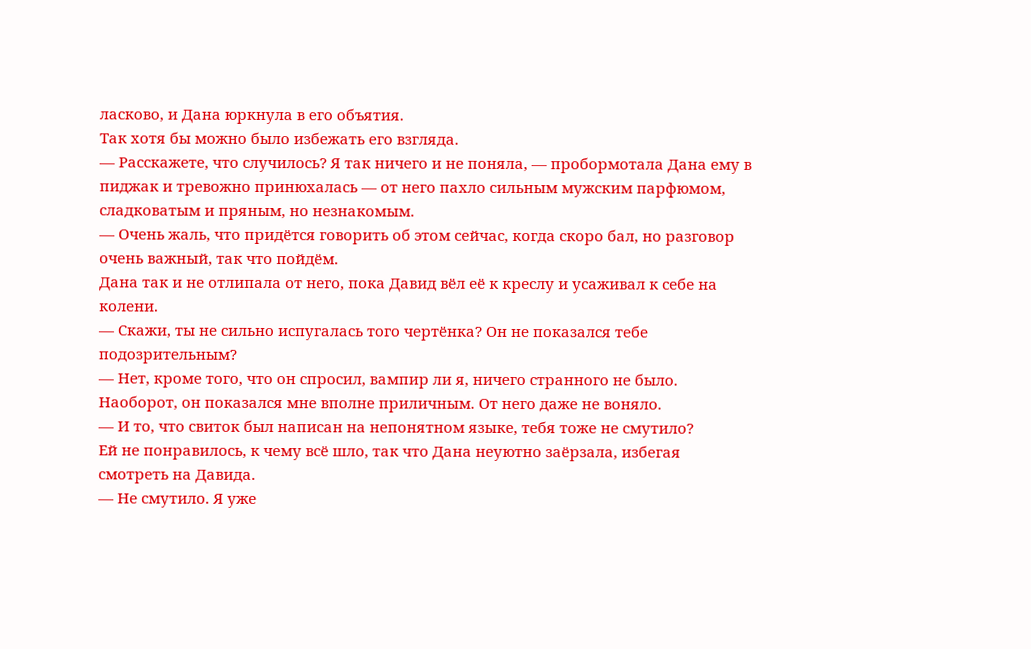ласково, и Дана юркнула в его объятия.
Так хотя бы можно было избежать его взгляда.
— Расскажете, что случилось? Я так ничего и не поняла, — пробормотала Дана ему в пиджак и тревожно принюхалась — от него пахло сильным мужским парфюмом, сладковатым и пряным, но незнакомым.
— Очень жаль, что придётся говорить об этом сейчас, когда скоро бал, но разговор очень важный, так что пойдём.
Дана так и не отлипала от него, пока Давид вёл её к креслу и усаживал к себе на колени.
— Скажи, ты не сильно испугалась того чертёнка? Он не показался тебе подозрительным?
— Нет, кроме того, что он спросил, вампир ли я, ничего странного не было. Наоборот, он показался мне вполне приличным. От него даже не воняло.
— И то, что свиток был написан на непонятном языке, тебя тоже не смутило?
Ей не понравилось, к чему всё шло, так что Дана неуютно заёрзала, избегая смотреть на Давида.
— Не смутило. Я уже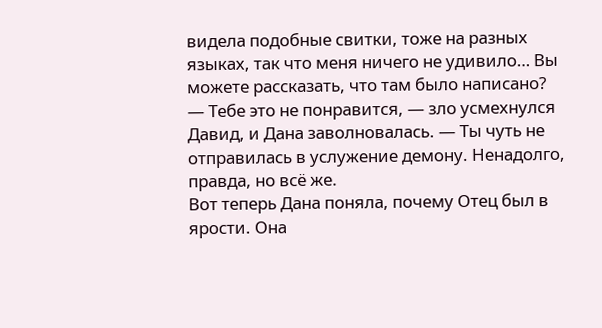видела подобные свитки, тоже на разных языках, так что меня ничего не удивило… Вы можете рассказать, что там было написано?
— Тебе это не понравится, — зло усмехнулся Давид, и Дана заволновалась. — Ты чуть не отправилась в услужение демону. Ненадолго, правда, но всё же.
Вот теперь Дана поняла, почему Отец был в ярости. Она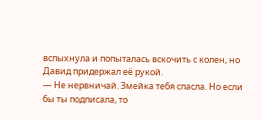вспыхнула и попыталась вскочить с колен, но Давид придержал её рукой.
— Не нервничай. Змейка тебя спасла. Но если бы ты подписала, то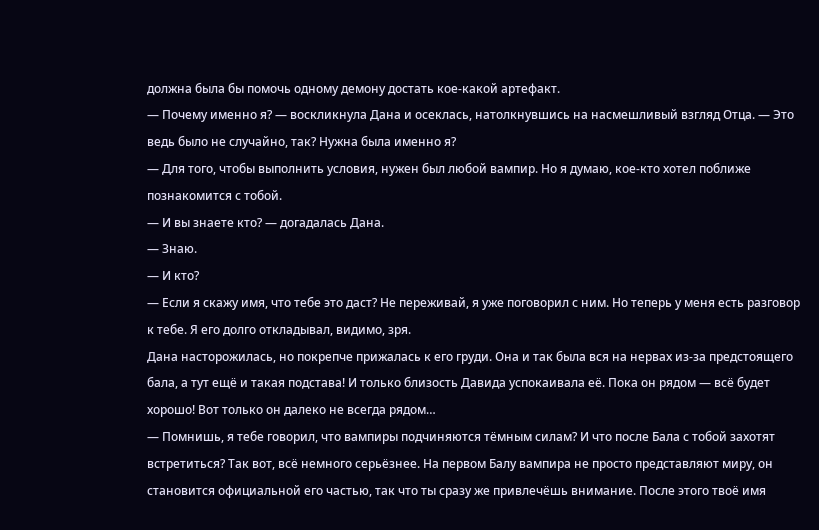должна была бы помочь одному демону достать кое-какой артефакт.
— Почему именно я? — воскликнула Дана и осеклась, натолкнувшись на насмешливый взгляд Отца. — Это ведь было не случайно, так? Нужна была именно я?
— Для того, чтобы выполнить условия, нужен был любой вампир. Но я думаю, кое-кто хотел поближе познакомится с тобой.
— И вы знаете кто? — догадалась Дана.
— Знаю.
— И кто?
— Если я скажу имя, что тебе это даст? Не переживай, я уже поговорил с ним. Но теперь у меня есть разговор к тебе. Я его долго откладывал, видимо, зря.
Дана насторожилась, но покрепче прижалась к его груди. Она и так была вся на нервах из-за предстоящего бала, а тут ещё и такая подстава! И только близость Давида успокаивала её. Пока он рядом — всё будет хорошо! Вот только он далеко не всегда рядом…
— Помнишь, я тебе говорил, что вампиры подчиняются тёмным силам? И что после Бала с тобой захотят встретиться? Так вот, всё немного серьёзнее. На первом Балу вампира не просто представляют миру, он становится официальной его частью, так что ты сразу же привлечёшь внимание. После этого твоё имя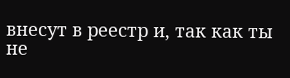внесут в реестр и, так как ты не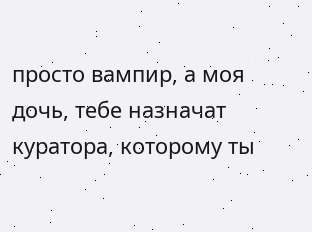просто вампир, а моя дочь, тебе назначат куратора, которому ты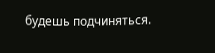будешь подчиняться.